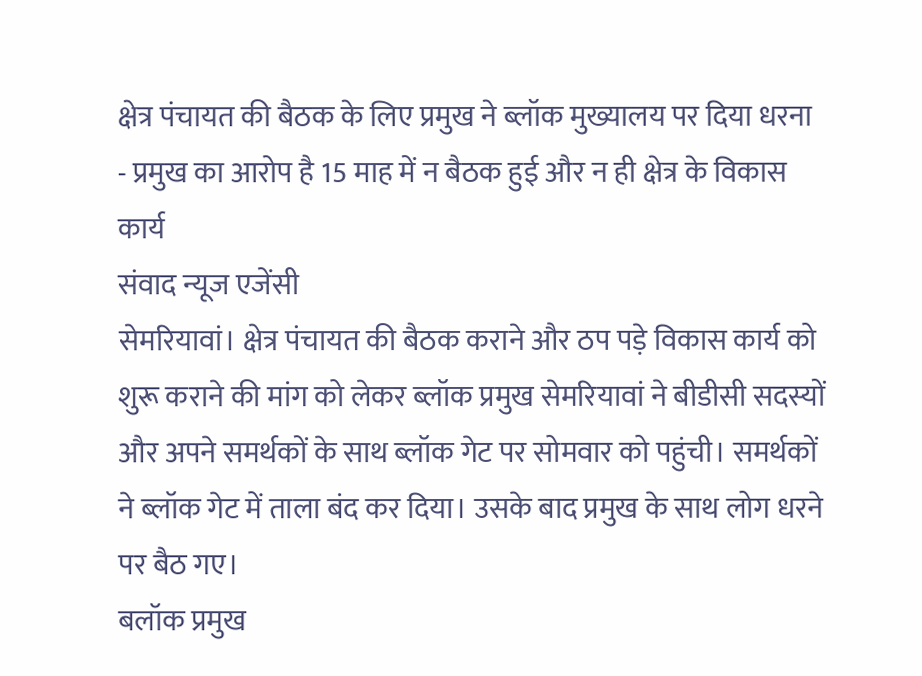क्षेत्र पंचायत की बैठक के लिए प्रमुख ने ब्लॉक मुख्यालय पर दिया धरना
- प्रमुख का आरोप है 15 माह में न बैठक हुई और न ही क्षेत्र के विकास कार्य
संवाद न्यूज एजेंसी
सेमरियावां। क्षेत्र पंचायत की बैठक कराने और ठप पड़े विकास कार्य को शुरू कराने की मांग को लेकर ब्लॉक प्रमुख सेमरियावां ने बीडीसी सदस्यों और अपने समर्थकों के साथ ब्लॉक गेट पर सोमवार को पहुंची। समर्थकों ने ब्लॉक गेट में ताला बंद कर दिया। उसके बाद प्रमुख के साथ लोग धरने पर बैठ गए।
बलॉक प्रमुख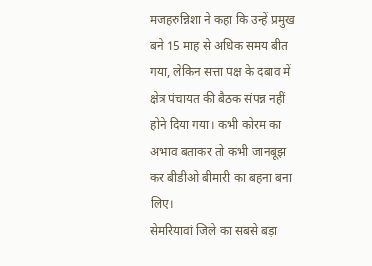मजहरुन्निशा ने कहा कि उन्हें प्रमुख बने 15 माह से अधिक समय बीत गया, लेकिन सत्ता पक्ष के दबाव में क्षेत्र पंचायत की बैठक संपन्न नहीं होने दिया गया। कभी कोरम का अभाव बताकर तो कभी जानबूझ कर बीडीओ बीमारी का बहना बना लिए।
सेमरियावां जिले का सबसे बड़ा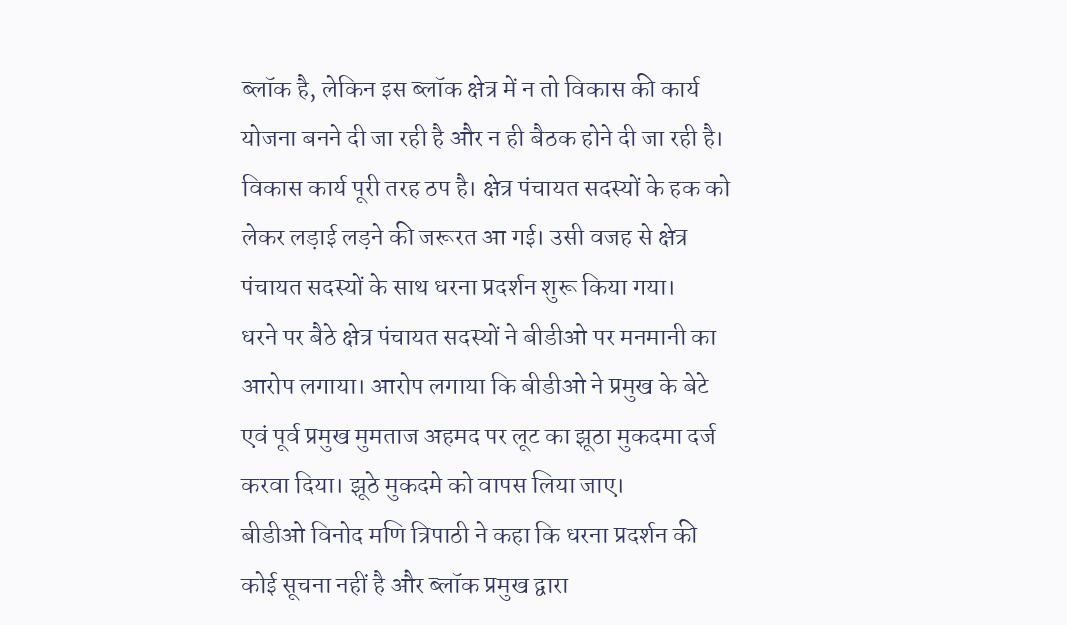ब्लॉक है, लेकिन इस ब्लॉक क्षेत्र में न तो विकास की कार्य योजना बनने दी जा रही है और न ही बैठक होने दी जा रही है। विकास कार्य पूरी तरह ठप है। क्षेत्र पंचायत सदस्यों के हक को लेकर लड़ाई लड़ने की जरूरत आ गई। उसी वजह से क्षेत्र पंचायत सदस्यों के साथ धरना प्रदर्शन शुरू किया गया।
धरने पर बैठे क्षेत्र पंचायत सदस्यों ने बीडीओ पर मनमानी का आरोप लगाया। आरोप लगाया कि बीडीओ ने प्रमुख के बेटे एवं पूर्व प्रमुख मुमताज अहमद पर लूट का झूठा मुकदमा दर्ज करवा दिया। झूठे मुकदमे को वापस लिया जाए।
बीडीओ विनोद मणि त्रिपाठी ने कहा कि धरना प्रदर्शन की कोई सूचना नहीं है और ब्लॉक प्रमुख द्वारा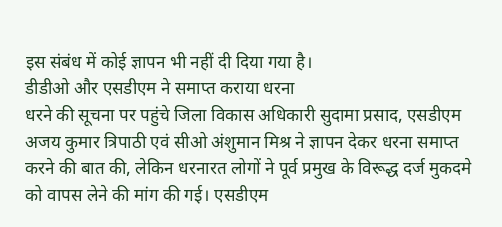इस संबंध में कोई ज्ञापन भी नहीं दी दिया गया है।
डीडीओ और एसडीएम ने समाप्त कराया धरना
धरने की सूचना पर पहुंचे जिला विकास अधिकारी सुदामा प्रसाद, एसडीएम अजय कुमार त्रिपाठी एवं सीओ अंशुमान मिश्र ने ज्ञापन देकर धरना समाप्त करने की बात की, लेकिन धरनारत लोगों ने पूर्व प्रमुख के विरूद्ध दर्ज मुकदमे को वापस लेने की मांग की गई। एसडीएम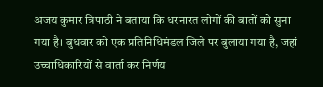अजय कुमार त्रिपाठी ने बताया कि धरनारत लोगों की बातों को सुना गया है। बुधवार को एक प्रतिनिधिमंडल जिले पर बुलाया गया है, जहां उच्चाधिकारियों से वार्ता कर निर्णय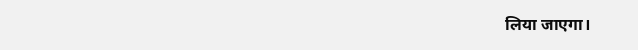लिया जाएगा।